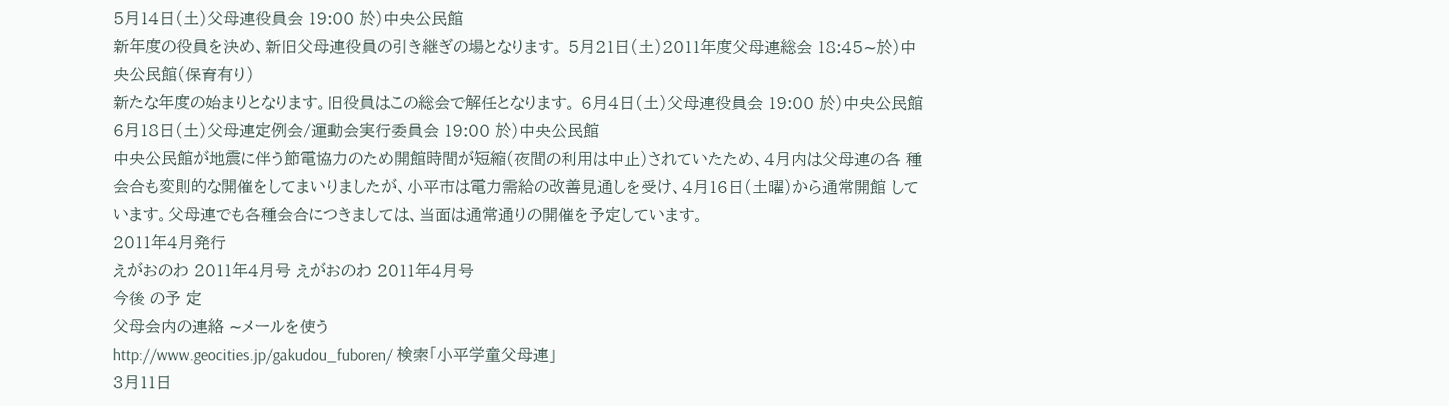5月14日(土)父母連役員会 19:00 於)中央公民館
新年度の役員を決め、新旧父母連役員の引き継ぎの場となります。 5月21日(土)2011年度父母連総会 18:45∼於)中央公民館(保育有り)
新たな年度の始まりとなります。旧役員はこの総会で解任となります。 6月4日(土)父母連役員会 19:00 於)中央公民館
6月18日(土)父母連定例会/運動会実行委員会 19:00 於)中央公民館
中央公民館が地震に伴う節電協力のため開館時間が短縮(夜間の利用は中止)されていたため、4月内は父母連の各 種会合も変則的な開催をしてまいりましたが、小平市は電力需給の改善見通しを受け、4月16日(土曜)から通常開館 しています。父母連でも各種会合につきましては、当面は通常通りの開催を予定しています。
2011年4月発行
えがおのわ 2011年4月号 えがおのわ 2011年4月号
今後 の予 定
父母会内の連絡 ∼メールを使う
http://www.geocities.jp/gakudou_fuboren/ 検索「小平学童父母連」
3月11日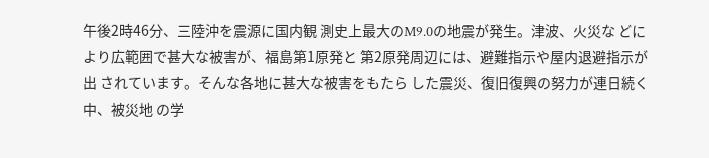午後2時46分、三陸沖を震源に国内観 測史上最大のM9.0の地震が発生。津波、火災な どにより広範囲で甚大な被害が、福島第1原発と 第2原発周辺には、避難指示や屋内退避指示が出 されています。そんな各地に甚大な被害をもたら した震災、復旧復興の努力が連日続く中、被災地 の学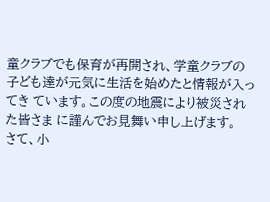童クラブでも保育が再開され、学童クラブの 子ども達が元気に生活を始めたと情報が入ってき ています。この度の地震により被災された皆さま に謹んでお見舞い申し上げます。
さて、小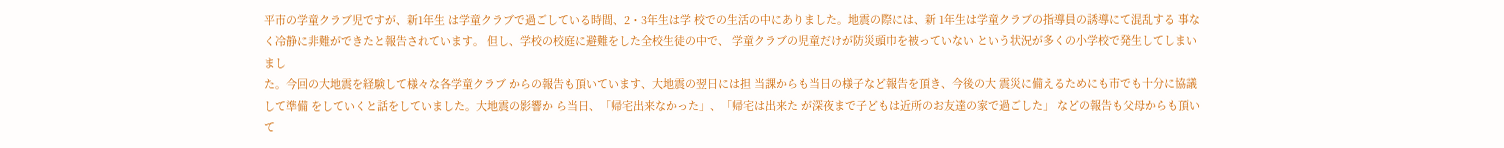平市の学童クラブ児ですが、新1年生 は学童クラブで過ごしている時間、2・3年生は学 校での生活の中にありました。地震の際には、新 1年生は学童クラブの指導員の誘導にて混乱する 事なく冷静に非難ができたと報告されています。 但し、学校の校庭に避難をした全校生徒の中で、 学童クラブの児童だけが防災頭巾を被っていない という状況が多くの小学校で発生してしまいまし
た。今回の大地震を経験して様々な各学童クラブ からの報告も頂いています、大地震の翌日には担 当課からも当日の様子など報告を頂き、今後の大 震災に備えるためにも市でも十分に協議して準備 をしていくと話をしていました。大地震の影響か ら当日、「帰宅出来なかった」、「帰宅は出来た が深夜まで子どもは近所のお友達の家で過ごした」 などの報告も父母からも頂いて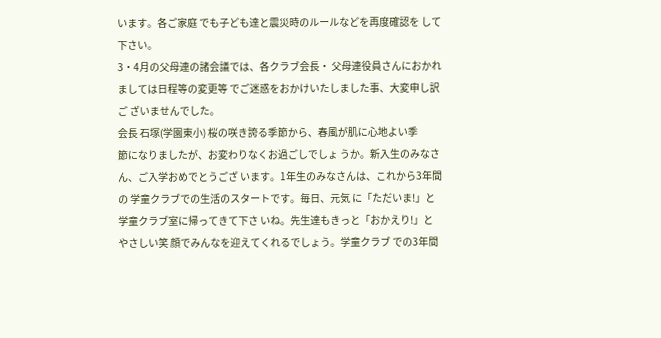います。各ご家庭 でも子ども達と震災時のルールなどを再度確認を して下さい。
3・4月の父母連の諸会議では、各クラブ会長・ 父母連役員さんにおかれましては日程等の変更等 でご迷惑をおかけいたしました事、大変申し訳ご ざいませんでした。
会長 石塚(学園東小) 桜の咲き誇る季節から、春風が肌に心地よい季
節になりましたが、お変わりなくお過ごしでしょ うか。新入生のみなさん、ご入学おめでとうござ います。1年生のみなさんは、これから3年間の 学童クラブでの生活のスタートです。毎日、元気 に「ただいま!」と学童クラブ室に帰ってきて下さ いね。先生達もきっと「おかえり!」とやさしい笑 顔でみんなを迎えてくれるでしょう。学童クラブ での3年間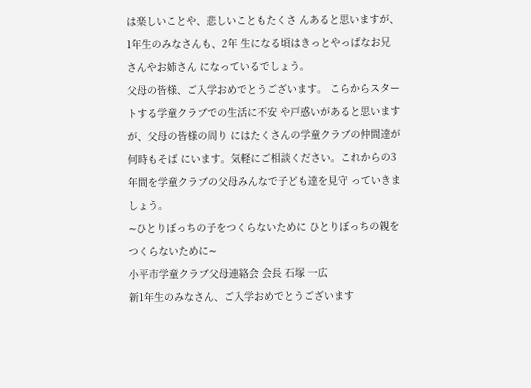は楽しいことや、悲しいこともたくさ んあると思いますが、1年生のみなさんも、2年 生になる頃はきっとやっぱなお兄さんやお姉さん になっているでしょう。
父母の皆様、ご入学おめでとうございます。 こらからスタートする学童クラブでの生活に不安 や戸惑いがあると思いますが、父母の皆様の周り にはたくさんの学童クラブの仲間達が何時もそば にいます。気軽にご相談ください。これからの3 年間を学童クラブの父母みんなで子ども達を見守 っていきましょう。
∼ひとりぼっちの子をつくらないために ひとりぼっちの親をつくらないために∼
小平市学童クラブ父母連絡会 会長 石塚 一広
新1年生のみなさん、ご入学おめでとうございます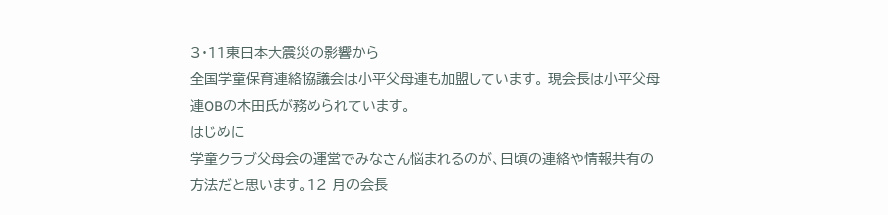3・11東日本大震災の影響から
全国学童保育連絡協議会は小平父母連も加盟しています。 現会長は小平父母連OBの木田氏が務められています。
はじめに
学童クラブ父母会の運営でみなさん悩まれるのが、日頃の連絡や情報共有の方法だと思います。12 月の会長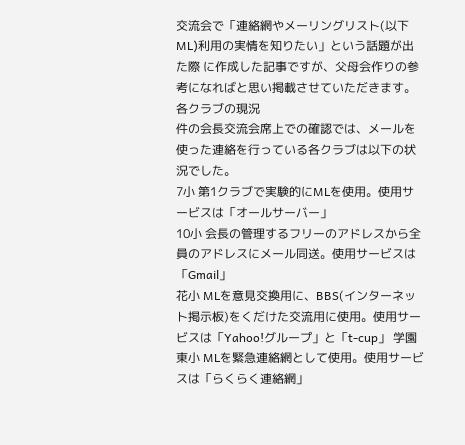交流会で「連絡網やメーリングリスト(以下ML)利用の実情を知りたい」という話題が出た際 に作成した記事ですが、父母会作りの参考になればと思い掲載させていただきます。
各クラブの現況
件の会長交流会席上での確認では、メールを使った連絡を行っている各クラブは以下の状況でした。
7小 第1クラブで実験的にMLを使用。使用サービスは「オールサーバー」
10小 会長の管理するフリーのアドレスから全員のアドレスにメール同送。使用サービスは「Gmail」
花小 MLを意見交換用に、BBS(インターネット掲示板)をくだけた交流用に使用。使用サービスは「Yahoo!グループ」と「t-cup」 学園東小 MLを緊急連絡網として使用。使用サービスは「らくらく連絡網」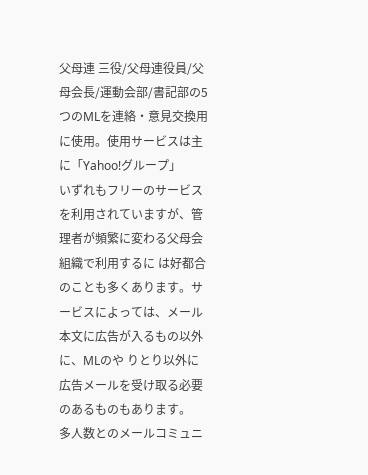父母連 三役/父母連役員/父母会長/運動会部/書記部の5つのMLを連絡・意見交換用に使用。使用サービスは主に「Yahoo!グループ」
いずれもフリーのサービスを利用されていますが、管理者が頻繁に変わる父母会組織で利用するに は好都合のことも多くあります。サービスによっては、メール本文に広告が入るもの以外に、MLのや りとり以外に広告メールを受け取る必要のあるものもあります。
多人数とのメールコミュニ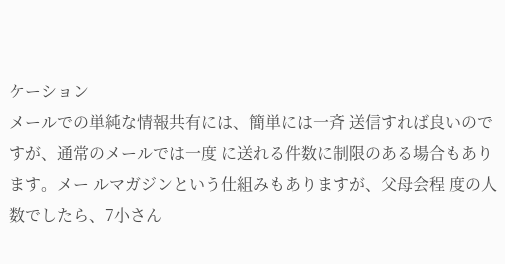ケーション
メールでの単純な情報共有には、簡単には一斉 送信すれば良いのですが、通常のメールでは一度 に送れる件数に制限のある場合もあります。メー ルマガジンという仕組みもありますが、父母会程 度の人数でしたら、7小さん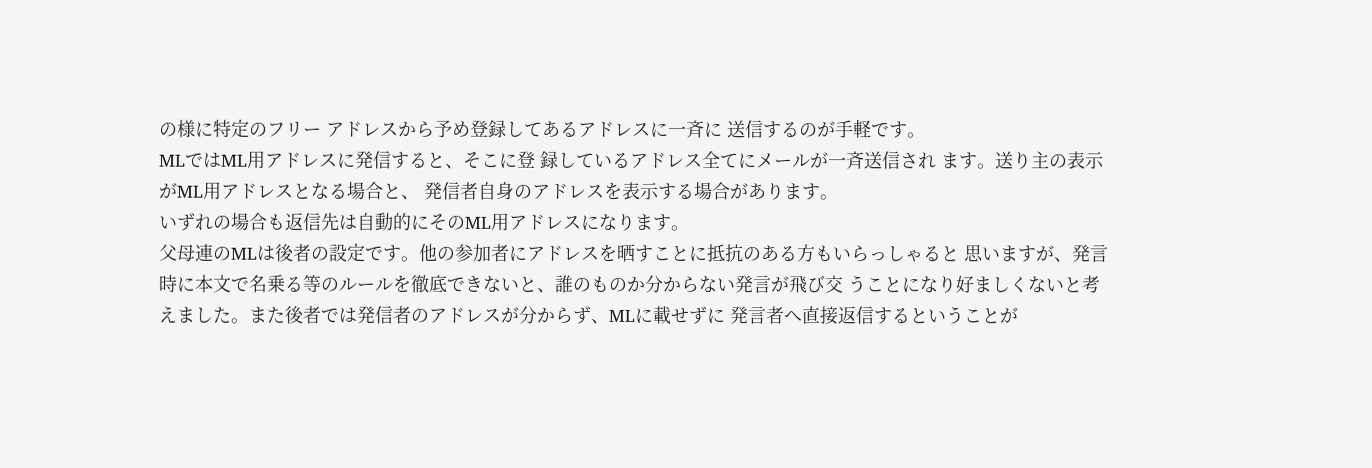の様に特定のフリー アドレスから予め登録してあるアドレスに一斉に 送信するのが手軽です。
MLではML用アドレスに発信すると、そこに登 録しているアドレス全てにメールが一斉送信され ます。送り主の表示がML用アドレスとなる場合と、 発信者自身のアドレスを表示する場合があります。
いずれの場合も返信先は自動的にそのML用アドレスになります。
父母連のMLは後者の設定です。他の参加者にアドレスを晒すことに抵抗のある方もいらっしゃると 思いますが、発言時に本文で名乗る等のルールを徹底できないと、誰のものか分からない発言が飛び交 うことになり好ましくないと考えました。また後者では発信者のアドレスが分からず、MLに載せずに 発言者へ直接返信するということが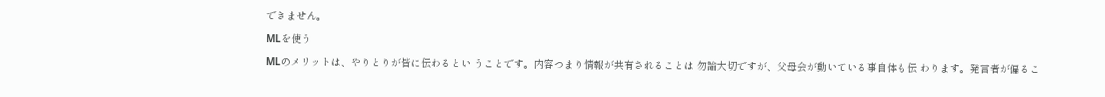できません。
MLを使う
MLのメリットは、やりとりが皆に伝わるとい うことです。内容つまり情報が共有されることは 勿論大切ですが、父母会が動いている事自体も伝 わります。発言者が偏るこ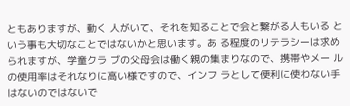ともありますが、動く 人がいて、それを知ることで会と繋がる人もいる という事も大切なことではないかと思います。あ る程度のリテラシーは求められますが、学童クラ ブの父母会は働く親の集まりなので、携帯やメー ルの使用率はそれなりに高い様ですので、インフ ラとして便利に使わない手はないのではないで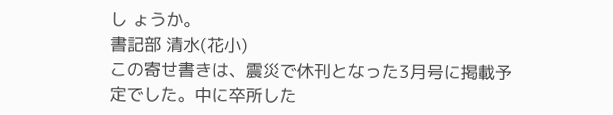し ょうか。
書記部 清水(花小)
この寄せ書きは、震災で休刊となった3月号に掲載予定でした。中に卒所した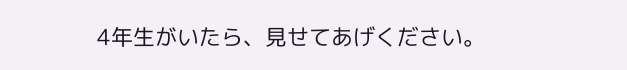4年生がいたら、見せてあげください。